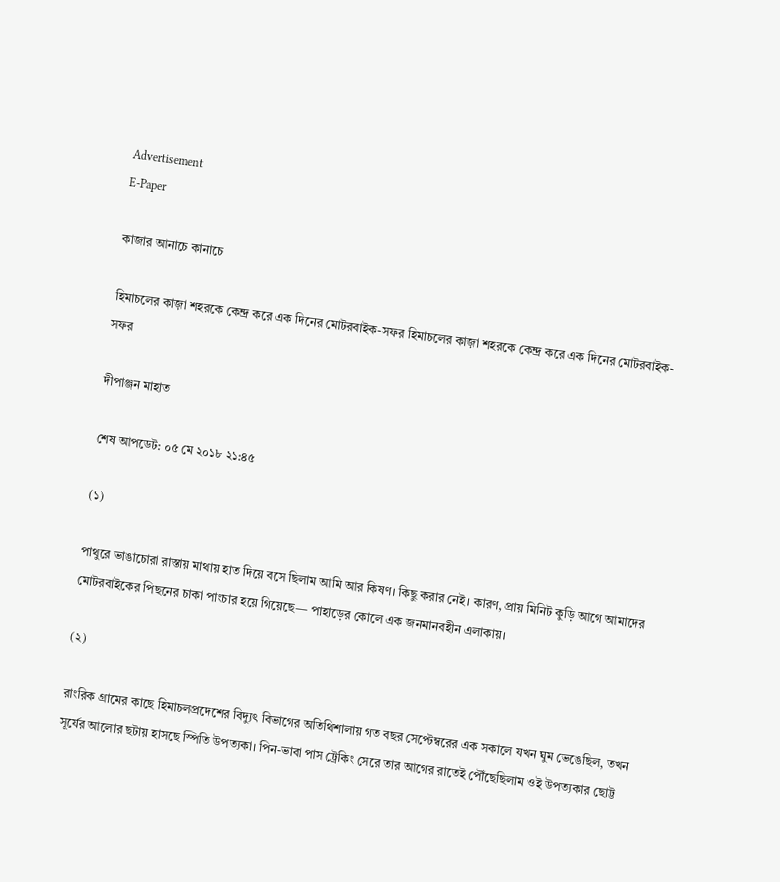Advertisement
E-Paper

কাজার আনাচে কানাচে

হিমাচলের কাজ়া শহরকে কেন্দ্র করে এক দিনের মোটরবাইক-সফর হিমাচলের কাজ়া শহরকে কেন্দ্র করে এক দিনের মোটরবাইক-সফর

দীপাঞ্জন মাহাত

শেষ আপডেট: ০৫ মে ২০১৮ ২১:৪৫

(১)

পাথুরে ভাঙাচোরা রাস্তায় মাথায় হাত দিয়ে বসে ছিলাম আমি আর কিষণ। কিছু করার নেই। কারণ, প্রায় মিনিট কুড়ি আগে আমাদের মোটরবাইকের পিছনের চাকা পাংচার হয়ে গিয়েছে— পাহাড়ের কোলে এক জনমানবহীন এলাকায়।

(২)

রাংরিক গ্রামের কাছে হিমাচলপ্রদেশের বিদ্যুৎ বিভাগের অতিথিশালায় গত বছর সেপ্টেম্বরের এক সকালে যখন ঘুম ভেঙেছিল, তখন সূর্যের আলোর ছটায় হাসছে স্পিতি উপত্যকা। পিন-ভাবা পাস ট্রেকিং সেরে তার আগের রাতেই পৌঁছেছিলাম ওই উপত্যকার ছোট্ট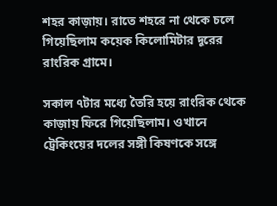শহর কাজ়ায়। রাতে শহরে না থেকে চলে গিয়েছিলাম কয়েক কিলোমিটার দূরের রাংরিক গ্রামে।

সকাল ৭টার মধ্যে তৈরি হয়ে রাংরিক থেকে কাজ়ায় ফিরে গিয়েছিলাম। ওখানে ট্রেকিংয়ের দলের সঙ্গী কিষণকে সঙ্গে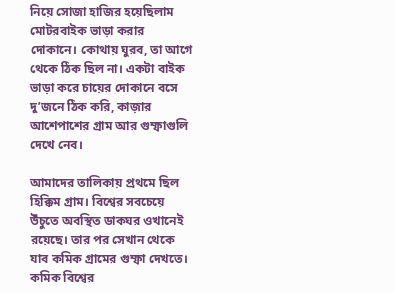নিয়ে সোজা হাজির হয়েছিলাম মোটরবাইক ভাড়া করার দোকানে। কোথায় ঘুরব, তা আগে থেকে ঠিক ছিল না। একটা বাইক ভাড়া করে চায়ের দোকানে বসে দু’জনে ঠিক করি, কাজ়ার আশেপাশের গ্রাম আর গুম্ফাগুলি দেখে নেব।

আমাদের তালিকায় প্রথমে ছিল হিক্কিম গ্রাম। বিশ্বের সবচেয়ে উঁচুতে অবস্থিত ডাকঘর ওখানেই রয়েছে। তার পর সেখান থেকে যাব কমিক গ্রামের গুম্ফা দেখতে। কমিক বিশ্বের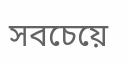সবচেয়ে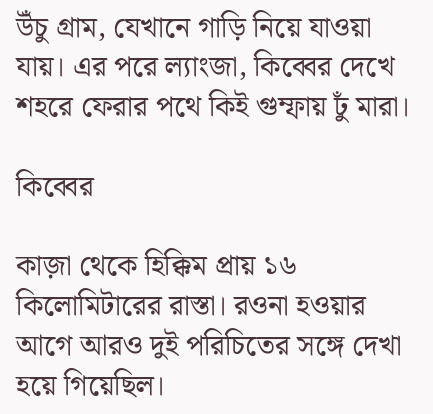উঁচু গ্রাম, যেখানে গাড়ি নিয়ে যাওয়া যায়। এর পরে ল্যাংজা, কিব্বের দেখে শহরে ফেরার পথে কিই গুম্ফায় ঢুঁ মারা।

কিব্বের

কাজ়া থেকে হিক্কিম প্রায় ১৬ কিলোমিটারের রাস্তা। রওনা হওয়ার আগে আরও দুই পরিচিতের সঙ্গে দেখা হয়ে গিয়েছিল।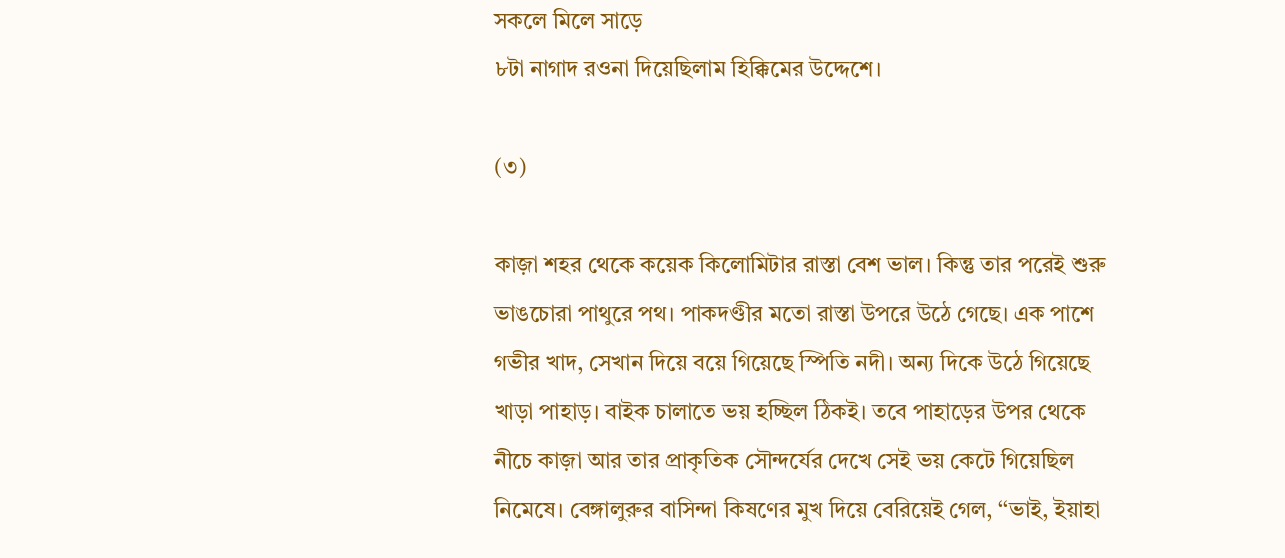সকলে মিলে সাড়ে
৮টা নাগাদ রওনা দিয়েছিলাম হিক্কিমের উদ্দেশে।

(৩)

কাজ়া শহর থেকে কয়েক কিলোমিটার রাস্তা বেশ ভাল। কিন্তু তার পরেই শুরু ভাঙচোরা পাথুরে পথ। পাকদণ্ডীর মতো রাস্তা উপরে উঠে গেছে। এক পাশে গভীর খাদ, সেখান দিয়ে বয়ে গিয়েছে স্পিতি নদী। অন্য দিকে উঠে গিয়েছে খাড়া পাহাড়। বাইক চালাতে ভয় হচ্ছিল ঠিকই। তবে পাহাড়ের উপর থেকে নীচে কাজ়া আর তার প্রাকৃতিক সৌন্দর্যের দেখে সেই ভয় কেটে গিয়েছিল নিমেষে। বেঙ্গালুরুর বাসিন্দা কিষণের মুখ দিয়ে বেরিয়েই গেল, ‘‘ভাই, ইয়াহা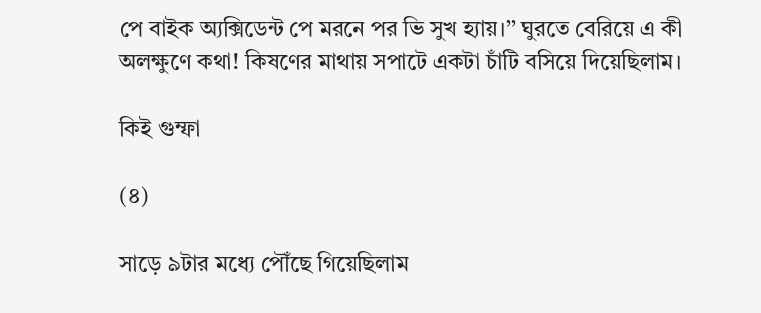পে বাইক অ্যক্সিডেন্ট পে মরনে পর ভি সুখ হ্যায়।’’ ঘুরতে বেরিয়ে এ কী অলক্ষুণে কথা! কিষণের মাথায় সপাটে একটা চাঁটি বসিয়ে দিয়েছিলাম।

কিই গুম্ফা

(৪)

সাড়ে ৯টার মধ্যে পৌঁছে গিয়েছিলাম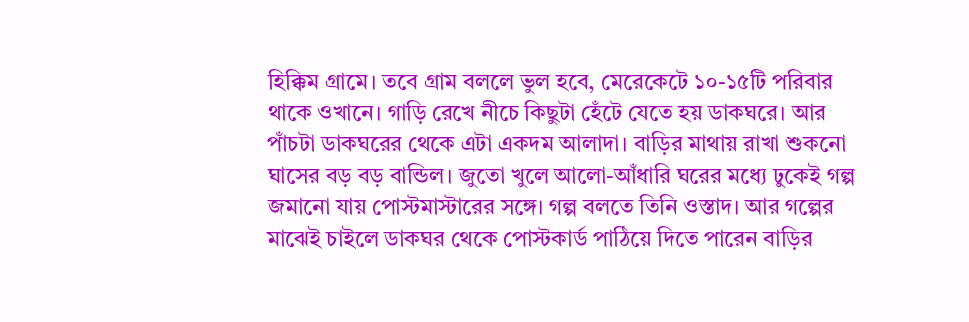হিক্কিম গ্রামে। তবে গ্রাম বললে ভুল হবে, মেরেকেটে ১০-১৫টি পরিবার থাকে ওখানে। গাড়ি রেখে নীচে কিছুটা হেঁটে যেতে হয় ডাকঘরে। আর পাঁচটা ডাকঘরের থেকে এটা একদম আলাদা। বাড়ির মাথায় রাখা শুকনো ঘাসের বড় বড় বান্ডিল। জুতো খুলে আলো-আঁধারি ঘরের মধ্যে ঢুকেই গল্প জমানো যায় পোস্টমাস্টারের সঙ্গে। গল্প বলতে তিনি ওস্তাদ। আর গল্পের মাঝেই চাইলে ডাকঘর থেকে পোস্টকার্ড পাঠিয়ে দিতে পারেন বাড়ির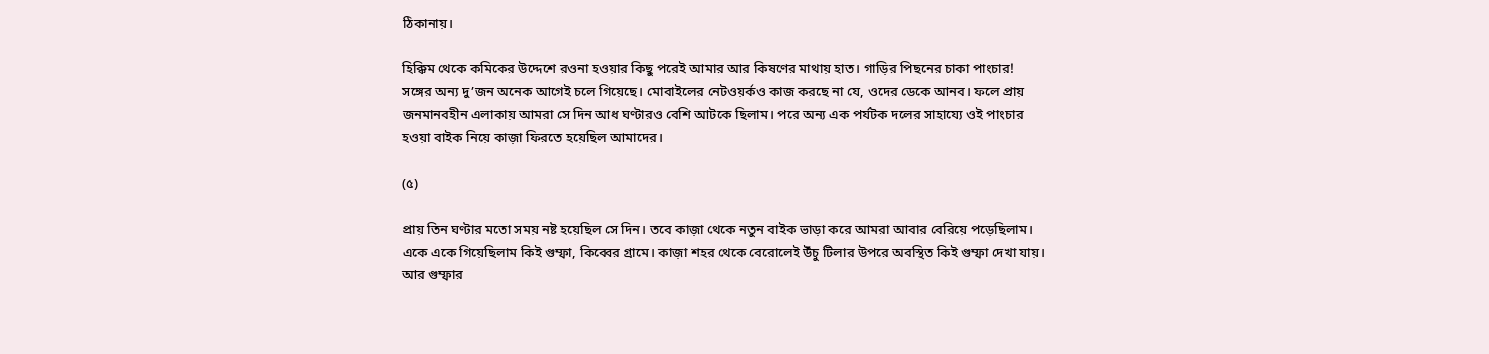ঠিকানায়।

হিক্কিম থেকে কমিকের উদ্দেশে রওনা হওয়ার কিছু পরেই আমার আর কিষণের মাথায় হাত। গাড়ির পিছনের চাকা পাংচার! সঙ্গের অন্য দু’জন অনেক আগেই চলে গিয়েছে। মোবাইলের নেটওয়র্কও কাজ করছে না যে, ওদের ডেকে আনব। ফলে প্রায় জনমানবহীন এলাকায় আমরা সে দিন আধ ঘণ্টারও বেশি আটকে ছিলাম। পরে অন্য এক পর্যটক দলের সাহায্যে ওই পাংচার হওয়া বাইক নিয়ে কাজ়া ফিরতে হয়েছিল আমাদের।

(৫)

প্রায় তিন ঘণ্টার মতো সময় নষ্ট হয়েছিল সে দিন। তবে কাজ়া থেকে নতুন বাইক ভাড়া করে আমরা আবার বেরিয়ে পড়েছিলাম। একে একে গিয়েছিলাম কিই গুম্ফা, কিব্বের গ্রামে। কাজ়া শহর থেকে বেরোলেই উঁচু টিলার উপরে অবস্থিত কিই গুম্ফা দেখা যায়। আর গুম্ফার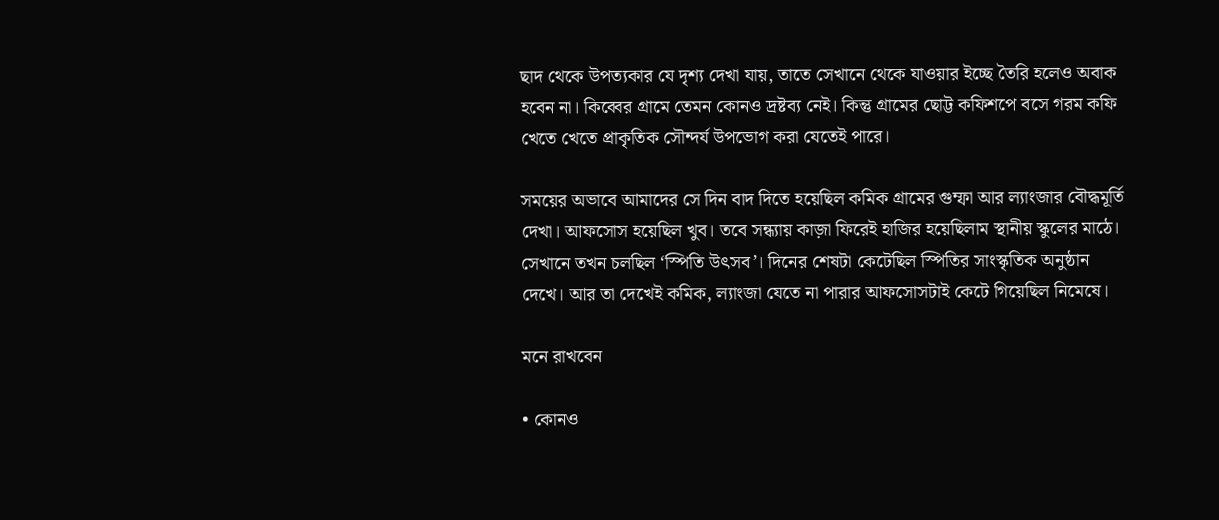ছাদ থেকে উপত্যকার যে দৃশ্য দেখা যায়, তাতে সেখানে থেকে যাওয়ার ইচ্ছে তৈরি হলেও অবাক হবেন না। কিব্বের গ্রামে তেমন কোনও দ্রষ্টব্য নেই। কিন্তু গ্রামের ছোট্ট কফিশপে বসে গরম কফি খেতে খেতে প্রাকৃতিক সৌন্দর্য উপভোগ করা যেতেই পারে।

সময়ের অভাবে আমাদের সে দিন বাদ দিতে হয়েছিল কমিক গ্রামের গুম্ফা আর ল্যাংজার বৌদ্ধমূর্তি দেখা। আফসোস হয়েছিল খুব। তবে সন্ধ্যায় কাজ়া ফিরেই হাজির হয়েছিলাম স্থানীয় স্কুলের মাঠে। সেখানে তখন চলছিল ‘স্পিতি উৎসব’। দিনের শেষটা কেটেছিল স্পিতির সাংস্কৃতিক অনুষ্ঠান দেখে। আর তা দেখেই কমিক, ল্যাংজা যেতে না পারার আফসোসটাই কেটে গিয়েছিল নিমেষে।

মনে রাখবেন

• কোনও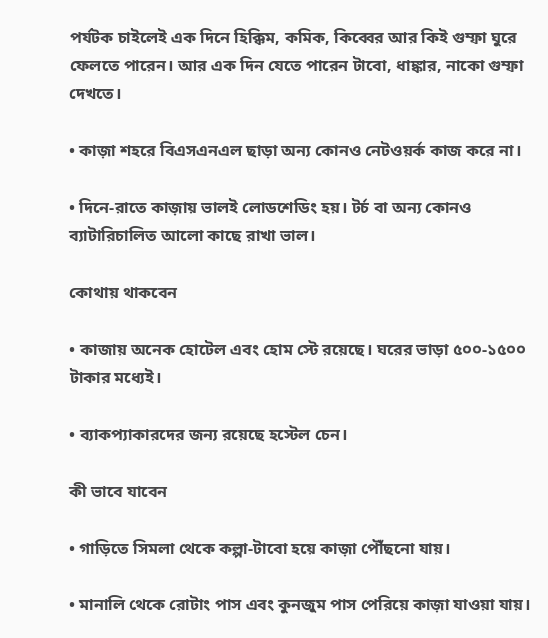পর্যটক চাইলেই এক দিনে হিক্কিম, কমিক, কিব্বের আর কিই গুম্ফা ঘুরে ফেলতে পারেন। আর এক দিন যেতে পারেন টাবো, ধাঙ্কার, নাকো গুম্ফা দেখতে।

• কাজ়া শহরে বিএসএনএল ছাড়া অন্য কোনও নেটওয়র্ক কাজ করে না।

• দিনে-রাতে কাজ়ায় ভালই লোডশেডিং হয়। টর্চ বা অন্য কোনও ব্যাটারিচালিত আলো কাছে রাখা ভাল।

কোথায় থাকবেন

• কাজায় অনেক হোটেল এবং হোম স্টে রয়েছে। ঘরের ভাড়া ৫০০-১৫০০ টাকার মধ্যেই।

• ব্যাকপ্যাকারদের জন্য রয়েছে হস্টেল চেন।

কী ভাবে যাবেন

• গাড়িতে সিমলা থেকে কল্পা-টাবো হয়ে কাজ়া পৌঁছনো যায়।

• মানালি থেকে রোটাং পাস এবং কুনজুম পাস পেরিয়ে কাজ়া যাওয়া যায়।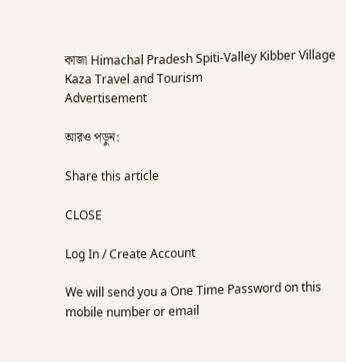কাজা Himachal Pradesh Spiti-Valley Kibber Village Kaza Travel and Tourism
Advertisement

আরও পড়ুন:

Share this article

CLOSE

Log In / Create Account

We will send you a One Time Password on this mobile number or email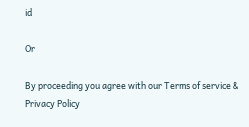id

Or

By proceeding you agree with our Terms of service & Privacy Policy